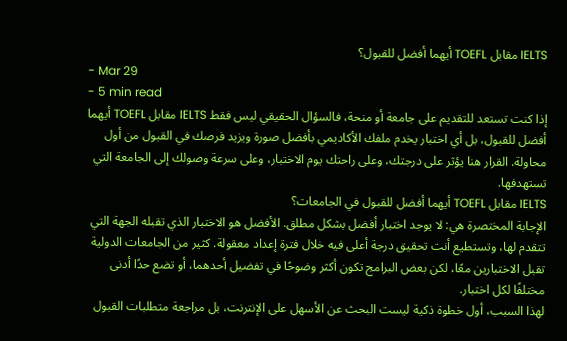IELTS مقابل TOEFL أيهما أفضل للقبول؟
- Mar 29
- 5 min read
إذا كنت تستعد للتقديم على جامعة أو منحة، فالسؤال الحقيقي ليس فقط IELTS مقابل TOEFL أيهما أفضل للقبول، بل أي اختبار يخدم ملفك الأكاديمي بأفضل صورة ويزيد فرصك في القبول من أول محاولة. القرار هنا يؤثر على درجتك، وعلى راحتك يوم الاختبار، وعلى سرعة وصولك إلى الجامعة التي تستهدفها.
IELTS مقابل TOEFL أيهما أفضل للقبول في الجامعات؟
الإجابة المختصرة هي: لا يوجد اختبار أفضل بشكل مطلق. الأفضل هو الاختبار الذي تقبله الجهة التي تتقدم لها، وتستطيع أنت تحقيق درجة أعلى فيه خلال فترة إعداد معقولة. كثير من الجامعات الدولية تقبل الاختبارين معًا، لكن بعض البرامج تكون أكثر وضوحًا في تفضيل أحدهما، أو تضع حدًا أدنى مختلفًا لكل اختبار.
لهذا السبب، أول خطوة ذكية ليست البحث عن الأسهل على الإنترنت، بل مراجعة متطلبات القبول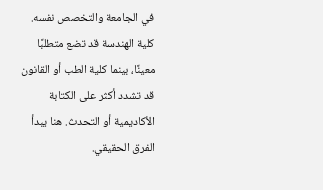في الجامعة والتخصص نفسه. كلية الهندسة قد تضع متطلبًا معينًا، بينما كلية الطب أو القانون قد تشدد أكثر على الكتابة الأكاديمية أو التحدث. هنا يبدأ الفرق الحقيقي.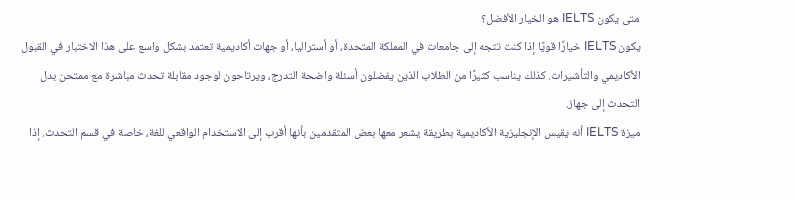متى يكون IELTS هو الخيار الأفضل؟
يكون IELTS خيارًا قويًا إذا كنت تتجه إلى جامعات في المملكة المتحدة، أو أستراليا، أو جهات أكاديمية تعتمد بشكل واسع على هذا الاختبار في القبول الأكاديمي والتأشيرات. كذلك يناسب كثيرًا من الطلاب الذين يفضلون أسئلة واضحة التدرج، ويرتاحون لوجود مقابلة تحدث مباشرة مع ممتحن بدل التحدث إلى جهاز.
ميزة IELTS أنه يقيس الإنجليزية الأكاديمية بطريقة يشعر معها بعض المتقدمين بأنها أقرب إلى الاستخدام الواقعي للغة، خاصة في قسم التحدث. إذا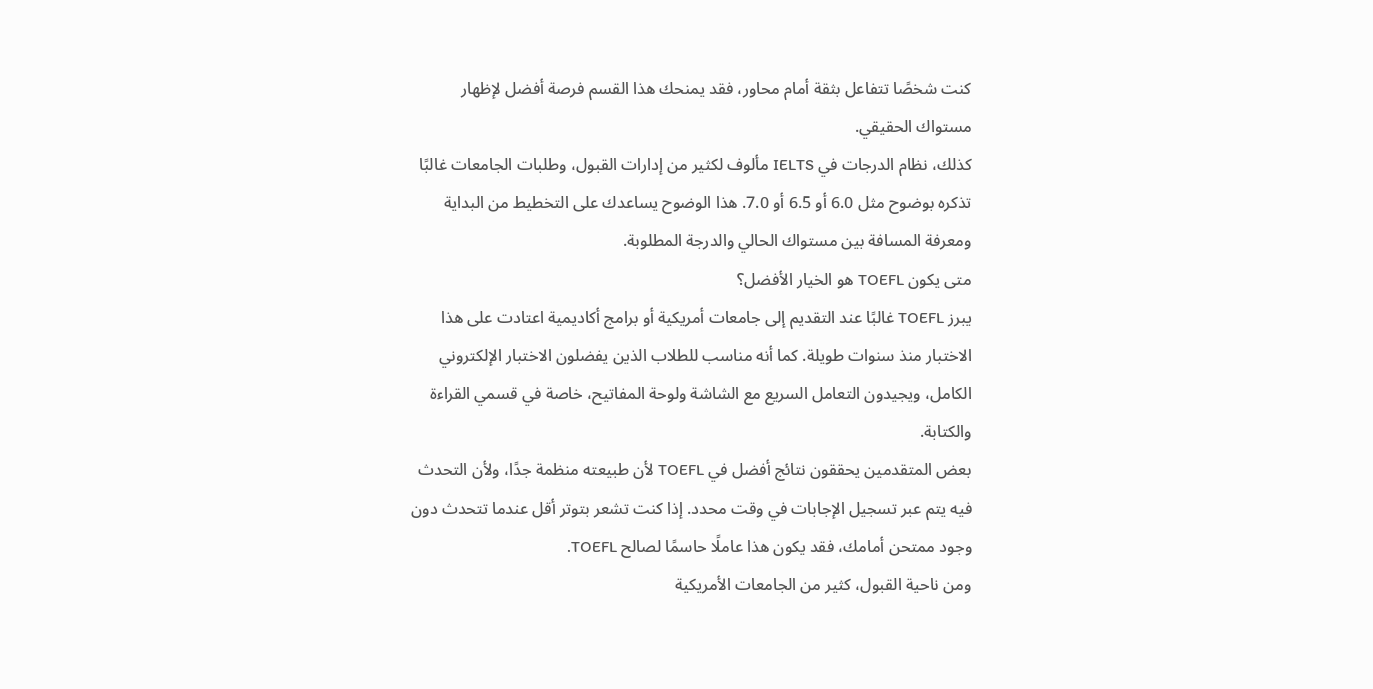كنت شخصًا تتفاعل بثقة أمام محاور، فقد يمنحك هذا القسم فرصة أفضل لإظهار مستواك الحقيقي.
كذلك، نظام الدرجات في IELTS مألوف لكثير من إدارات القبول، وطلبات الجامعات غالبًا تذكره بوضوح مثل 6.0 أو 6.5 أو 7.0. هذا الوضوح يساعدك على التخطيط من البداية ومعرفة المسافة بين مستواك الحالي والدرجة المطلوبة.
متى يكون TOEFL هو الخيار الأفضل؟
يبرز TOEFL غالبًا عند التقديم إلى جامعات أمريكية أو برامج أكاديمية اعتادت على هذا الاختبار منذ سنوات طويلة. كما أنه مناسب للطلاب الذين يفضلون الاختبار الإلكتروني الكامل، ويجيدون التعامل السريع مع الشاشة ولوحة المفاتيح، خاصة في قسمي القراءة والكتابة.
بعض المتقدمين يحققون نتائج أفضل في TOEFL لأن طبيعته منظمة جدًا، ولأن التحدث فيه يتم عبر تسجيل الإجابات في وقت محدد. إذا كنت تشعر بتوتر أقل عندما تتحدث دون وجود ممتحن أمامك، فقد يكون هذا عاملًا حاسمًا لصالح TOEFL.
ومن ناحية القبول، كثير من الجامعات الأمريكية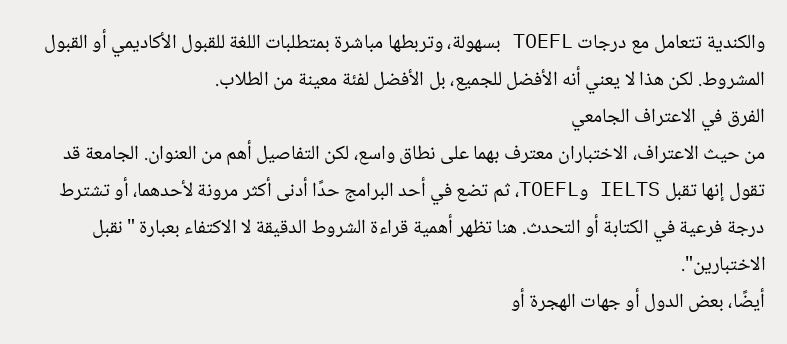والكندية تتعامل مع درجات TOEFL بسهولة، وتربطها مباشرة بمتطلبات اللغة للقبول الأكاديمي أو القبول المشروط. لكن هذا لا يعني أنه الأفضل للجميع، بل الأفضل لفئة معينة من الطلاب.
الفرق في الاعتراف الجامعي
من حيث الاعتراف، الاختباران معترف بهما على نطاق واسع، لكن التفاصيل أهم من العنوان. الجامعة قد تقول إنها تقبل IELTS وTOEFL، ثم تضع في أحد البرامج حدًا أدنى أكثر مرونة لأحدهما، أو تشترط درجة فرعية في الكتابة أو التحدث. هنا تظهر أهمية قراءة الشروط الدقيقة لا الاكتفاء بعبارة "نقبل الاختبارين".
أيضًا، بعض الدول أو جهات الهجرة أو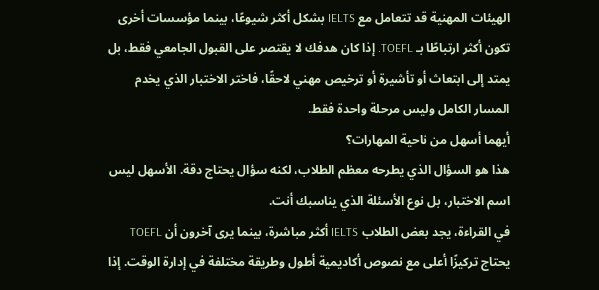الهيئات المهنية قد تتعامل مع IELTS بشكل أكثر شيوعًا، بينما مؤسسات أخرى تكون أكثر ارتباطًا بـ TOEFL. إذا كان هدفك لا يقتصر على القبول الجامعي فقط، بل يمتد إلى ابتعاث أو تأشيرة أو ترخيص مهني لاحقًا، فاختر الاختبار الذي يخدم المسار الكامل وليس مرحلة واحدة فقط.
أيهما أسهل من ناحية المهارات؟
هذا هو السؤال الذي يطرحه معظم الطلاب، لكنه سؤال يحتاج دقة. الأسهل ليس اسم الاختبار، بل نوع الأسئلة الذي يناسبك أنت.
في القراءة، يجد بعض الطلاب IELTS أكثر مباشرة، بينما يرى آخرون أن TOEFL يحتاج تركيزًا أعلى مع نصوص أكاديمية أطول وطريقة مختلفة في إدارة الوقت. إذا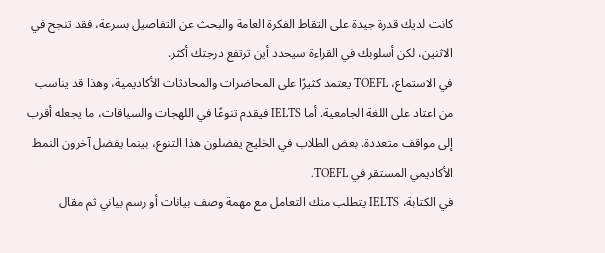كانت لديك قدرة جيدة على التقاط الفكرة العامة والبحث عن التفاصيل بسرعة، فقد تنجح في الاثنين، لكن أسلوبك في القراءة سيحدد أين ترتفع درجتك أكثر.
في الاستماع، TOEFL يعتمد كثيرًا على المحاضرات والمحادثات الأكاديمية، وهذا قد يناسب من اعتاد على اللغة الجامعية. أما IELTS فيقدم تنوعًا في اللهجات والسياقات، ما يجعله أقرب إلى مواقف متعددة. بعض الطلاب في الخليج يفضلون هذا التنوع، بينما يفضل آخرون النمط الأكاديمي المستقر في TOEFL.
في الكتابة، IELTS يتطلب منك التعامل مع مهمة وصف بيانات أو رسم بياني ثم مقال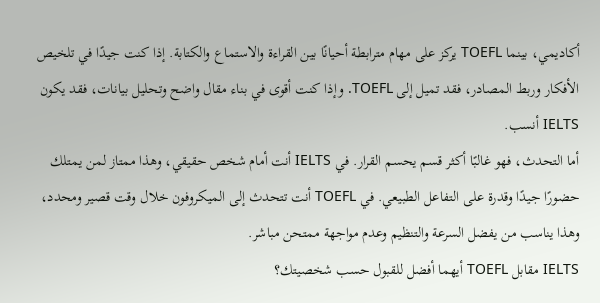أكاديمي، بينما TOEFL يركز على مهام مترابطة أحيانًا بين القراءة والاستماع والكتابة. إذا كنت جيدًا في تلخيص الأفكار وربط المصادر، فقد تميل إلى TOEFL. وإذا كنت أقوى في بناء مقال واضح وتحليل بيانات، فقد يكون IELTS أنسب.
أما التحدث، فهو غالبًا أكثر قسم يحسم القرار. في IELTS أنت أمام شخص حقيقي، وهذا ممتاز لمن يمتلك حضورًا جيدًا وقدرة على التفاعل الطبيعي. في TOEFL أنت تتحدث إلى الميكروفون خلال وقت قصير ومحدد، وهذا يناسب من يفضل السرعة والتنظيم وعدم مواجهة ممتحن مباشر.
IELTS مقابل TOEFL أيهما أفضل للقبول حسب شخصيتك؟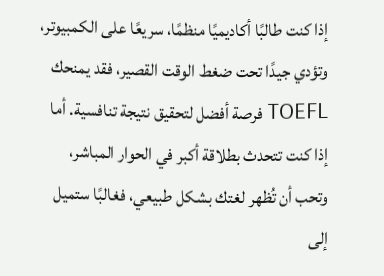إذا كنت طالبًا أكاديميًا منظمًا، سريعًا على الكمبيوتر، وتؤدي جيدًا تحت ضغط الوقت القصير، فقد يمنحك TOEFL فرصة أفضل لتحقيق نتيجة تنافسية. أما إذا كنت تتحدث بطلاقة أكبر في الحوار المباشر، وتحب أن تُظهر لغتك بشكل طبيعي، فغالبًا ستميل إلى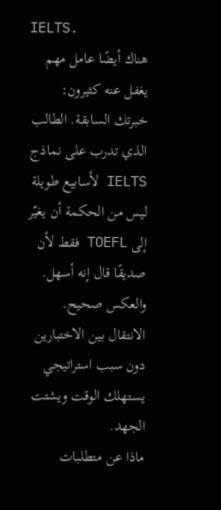IELTS.
هناك أيضًا عامل مهم يغفل عنه كثيرون: خبرتك السابقة. الطالب الذي تدرب على نماذج IELTS لأسابيع طويلة ليس من الحكمة أن يغيّر إلى TOEFL فقط لأن صديقًا قال إنه أسهل. والعكس صحيح. الانتقال بين الاختبارين دون سبب استراتيجي يستهلك الوقت ويشتت الجهد.
ماذا عن متطلبات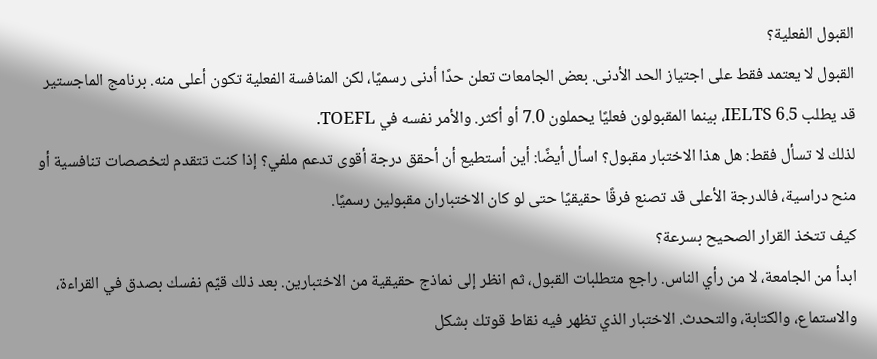القبول الفعلية؟
القبول لا يعتمد فقط على اجتياز الحد الأدنى. بعض الجامعات تعلن حدًا أدنى رسميًا، لكن المنافسة الفعلية تكون أعلى منه. برنامج الماجستير قد يطلب IELTS 6.5، بينما المقبولون فعليًا يحملون 7.0 أو أكثر. والأمر نفسه في TOEFL.
لذلك لا تسأل فقط: هل هذا الاختبار مقبول؟ اسأل أيضًا: أين أستطيع أن أحقق درجة أقوى تدعم ملفي؟ إذا كنت تتقدم لتخصصات تنافسية أو منح دراسية، فالدرجة الأعلى قد تصنع فرقًا حقيقيًا حتى لو كان الاختباران مقبولين رسميًا.
كيف تتخذ القرار الصحيح بسرعة؟
ابدأ من الجامعة، لا من رأي الناس. راجع متطلبات القبول، ثم انظر إلى نماذج حقيقية من الاختبارين. بعد ذلك قيّم نفسك بصدق في القراءة، والاستماع، والكتابة، والتحدث. الاختبار الذي تظهر فيه نقاط قوتك بشكل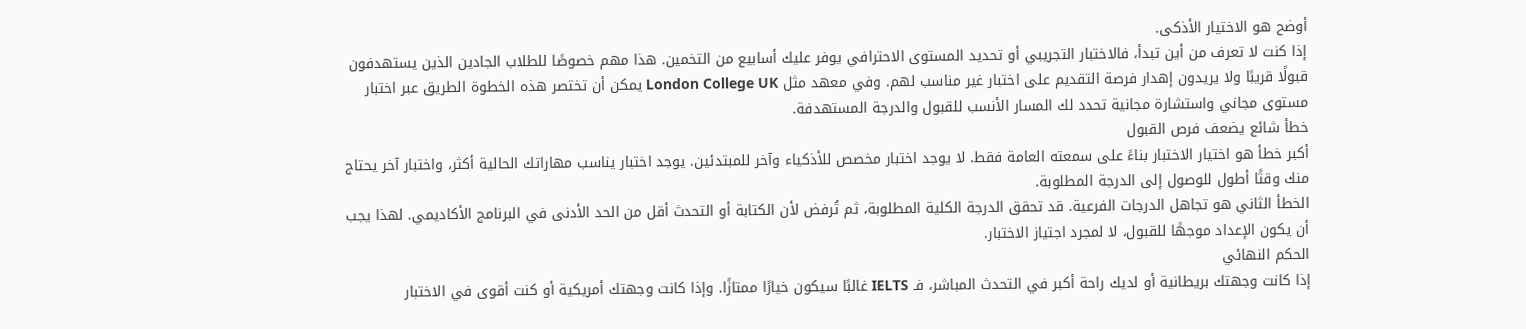أوضح هو الاختيار الأذكى.
إذا كنت لا تعرف من أين تبدأ، فالاختبار التجريبي أو تحديد المستوى الاحترافي يوفر عليك أسابيع من التخمين. هذا مهم خصوصًا للطلاب الجادين الذين يستهدفون قبولًا قريبًا ولا يريدون إهدار فرصة التقديم على اختبار غير مناسب لهم. وفي معهد مثل London College UK يمكن أن تختصر هذه الخطوة الطريق عبر اختبار مستوى مجاني واستشارة مجانية تحدد لك المسار الأنسب للقبول والدرجة المستهدفة.
خطأ شائع يضعف فرص القبول
أكبر خطأ هو اختيار الاختبار بناءً على سمعته العامة فقط. لا يوجد اختبار مخصص للأذكياء وآخر للمبتدئين. يوجد اختبار يناسب مهاراتك الحالية أكثر، واختبار آخر يحتاج منك وقتًا أطول للوصول إلى الدرجة المطلوبة.
الخطأ الثاني هو تجاهل الدرجات الفرعية. قد تحقق الدرجة الكلية المطلوبة، ثم تُرفض لأن الكتابة أو التحدث أقل من الحد الأدنى في البرنامج الأكاديمي. لهذا يجب أن يكون الإعداد موجهًا للقبول، لا لمجرد اجتياز الاختبار.
الحكم النهائي
إذا كانت وجهتك بريطانية أو لديك راحة أكبر في التحدث المباشر، فـ IELTS غالبًا سيكون خيارًا ممتازًا. وإذا كانت وجهتك أمريكية أو كنت أقوى في الاختبار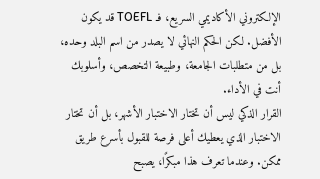الإلكتروني الأكاديمي السريع، فـ TOEFL قد يكون الأفضل. لكن الحكم النهائي لا يصدر من اسم البلد وحده، بل من متطلبات الجامعة، وطبيعة التخصص، وأسلوبك أنت في الأداء.
القرار الذكي ليس أن تختار الاختبار الأشهر، بل أن تختار الاختبار الذي يعطيك أعلى فرصة للقبول بأسرع طريق ممكن. وعندما تعرف هذا مبكرًا، يصبح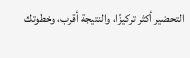التحضير أكثر تركيزًا، والنتيجة أقرب، وخطوتك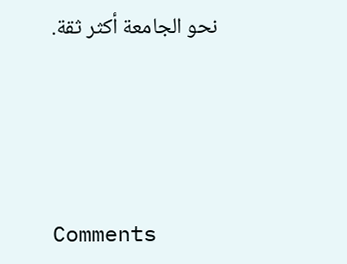نحو الجامعة أكثر ثقة.





Comments